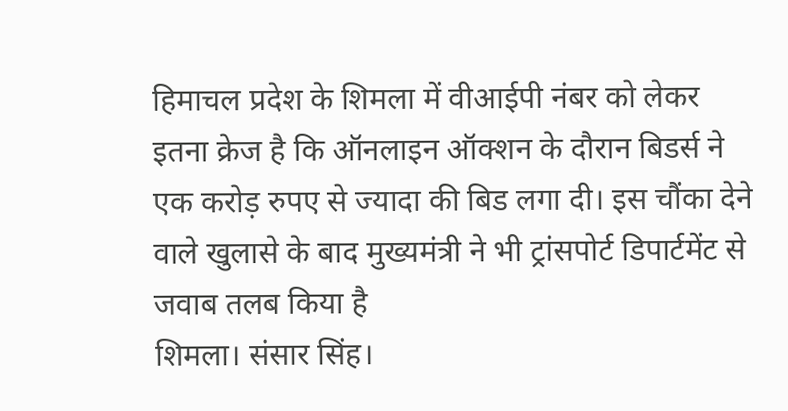हिमाचल प्रदेश के शिमला में वीआईपी नंबर को लेकर इतना क्रेज है कि ऑनलाइन ऑक्शन के दौरान बिडर्स ने एक करोड़ रुपए से ज्यादा की बिड लगा दी। इस चौंका देने वाले खुलासे के बाद मुख्यमंत्री ने भी ट्रांसपोर्ट डिपार्टमेंट से जवाब तलब किया है
शिमला। संसार सिंह।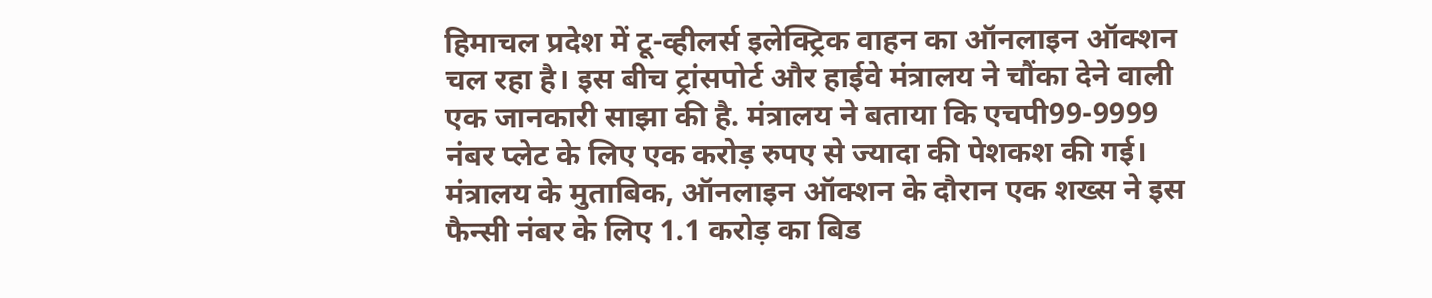हिमाचल प्रदेश में टू-व्हीलर्स इलेक्ट्रिक वाहन का ऑनलाइन ऑक्शन चल रहा है। इस बीच ट्रांसपोर्ट और हाईवे मंत्रालय ने चौंका देने वाली एक जानकारी साझा की है. मंत्रालय ने बताया कि एचपी99-9999 नंबर प्लेट के लिए एक करोड़ रुपए से ज्यादा की पेशकश की गई। मंत्रालय के मुताबिक, ऑनलाइन ऑक्शन के दौरान एक शख्स ने इस फैन्सी नंबर के लिए 1.1 करोड़ का बिड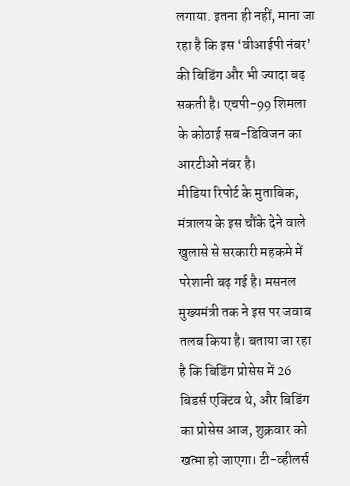लगाया. इतना ही नहीं, माना जा रहा है कि इस ‘वीआईपी नंबर’ की बिडिंग और भी ज्यादा बढ़ सकती है। एचपी-99 शिमला के कोठाई सब-डिविजन का आरटीओ नंबर है।
मीडिया रिपोर्ट के मुताबिक, मंत्रालय के इस चौंके देने वाले खुलासे से सरकारी महकमे में परेशानी बढ़ गई है। मसनल मुख्यमंत्री तक ने इस पर जवाब तलब किया है। बताया जा रहा है कि बिडिंग प्रोसेस में 26 बिडर्स एक्टिव थे, और बिडिंग का प्रोसेस आज, शुक्रवार को खत्मा हो जाएगा। टी-व्हीलर्स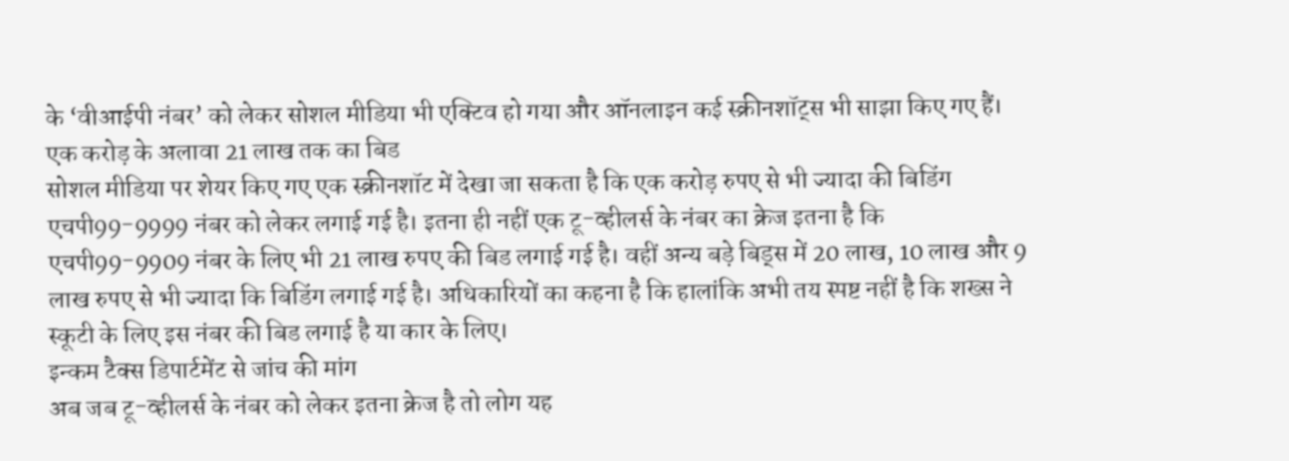के ‘वीआईपी नंबर’ को लेकर सोशल मीडिया भी एक्टिव हो गया और ऑनलाइन कई स्क्रीनशॉट्स भी साझा किए गए हैं।
एक करोड़ के अलावा 21 लाख तक का बिड
सोशल मीडिया पर शेयर किए गए एक स्क्रीनशॉट में देखा जा सकता है कि एक करोड़ रुपए से भी ज्यादा की बिडिंग एचपी99-9999 नंबर को लेकर लगाई गई है। इतना ही नहीं एक टू-व्हीलर्स के नंबर का क्रेज इतना है कि एचपी99-9909 नंबर के लिए भी 21 लाख रुपए की बिड लगाई गई है। वहीं अन्य बड़े बिड्स में 20 लाख, 10 लाख और 9 लाख रुपए से भी ज्यादा कि बिडिंग लगाई गई है। अधिकारियों का कहना है कि हालांकि अभी तय स्पष्ट नहीं है कि शख्स ने स्कूटी के लिए इस नंबर की बिड लगाई है या कार के लिए।
इन्कम टैक्स डिपार्टमेंट से जांच की मांग
अब जब टू-व्हीलर्स के नंबर को लेकर इतना क्रेज है तो लोग यह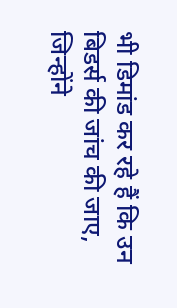भी डिमांड कर रहे हैं कि उन बिडर्स की जांच की जाए, जिन्होंने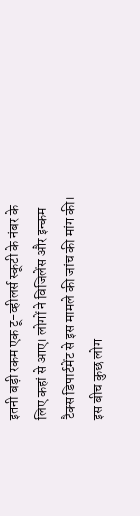इतनी बड़ी रकम एक टू-व्हीलर्स स्कूटी के नंबर के लिए कहां से आए। लोगों ने विजिलेंस और इन्कम टैक्स डिपार्टमेंट से इस मामले की जांच की मांग की। इस बीच कुछ लोग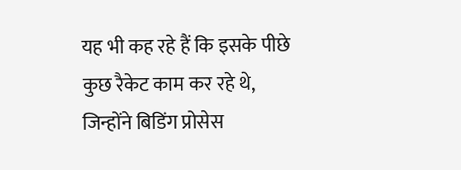यह भी कह रहे हैं कि इसके पीछे कुछ रैकेट काम कर रहे थे, जिन्होंने बिडिंग प्रोसेस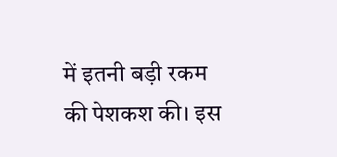में इतनी बड़ी रकम की पेशकश की। इस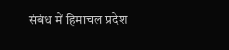संबंध में हिमाचल प्रदेश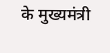के मुख्यमंत्री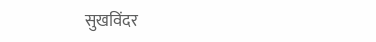सुखविंदर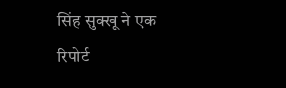सिंह सुक्खू ने एक रिपोर्ट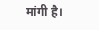मांगी है।